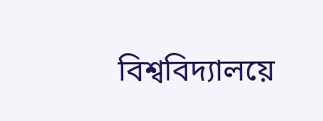বিশ্ববিদ্যালয়ে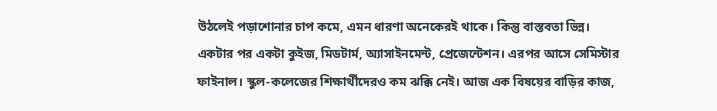উঠলেই পড়াশোনার চাপ কমে, এমন ধারণা অনেকেরই থাকে। কিন্তু বাস্তবতা ভিন্ন। একটার পর একটা কুইজ, মিডটার্ম, অ্যাসাইনমেন্ট, প্রেজেন্টেশন। এরপর আসে সেমিস্টার ফাইনাল। স্কুল-কলেজের শিক্ষার্থীদেরও কম ঝক্কি নেই। আজ এক বিষয়ের বাড়ির কাজ,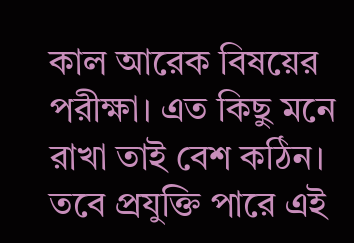কাল আরেক বিষয়ের পরীক্ষা। এত কিছু মনে রাখা তাই বেশ কঠিন। তবে প্রযুক্তি পারে এই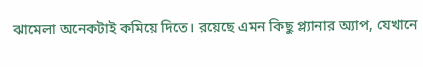ঝামেলা অনেকটাই কমিয়ে দিতে। রয়েছে এমন কিছু প্ল্যানার অ্যাপ, যেখানে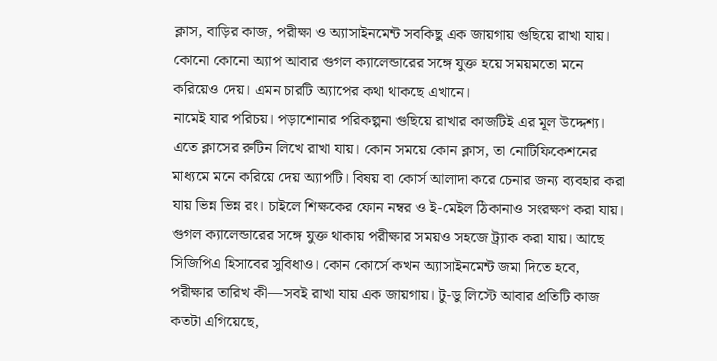ক্লাস, বাড়ির কাজ, পরীক্ষা ও অ্যাসাইনমেন্ট সবকিছু এক জায়গায় গুছিয়ে রাখা যায়। কোনো কোনো অ্যাপ আবার গুগল ক্যালেন্ডারের সঙ্গে যুক্ত হয়ে সময়মতো মনে করিয়েও দেয়। এমন চারটি অ্যাপের কথা থাকছে এখানে।
নামেই যার পরিচয়। পড়াশোনার পরিকল্পনা গুছিয়ে রাখার কাজটিই এর মূল উদ্দেশ্য। এতে ক্লাসের রুটিন লিখে রাখা যায়। কোন সময়ে কোন ক্লাস, তা নোটিফিকেশনের মাধ্যমে মনে করিয়ে দেয় অ্যাপটি। বিষয় বা কোর্স আলাদা করে চেনার জন্য ব্যবহার করা যায় ভিন্ন ভিন্ন রং। চাইলে শিক্ষকের ফোন নম্বর ও ই-মেইল ঠিকানাও সংরক্ষণ করা যায়। গুগল ক্যালেন্ডারের সঙ্গে যুক্ত থাকায় পরীক্ষার সময়ও সহজে ট্র্যাক করা যায়। আছে সিজিপিএ হিসাবের সুবিধাও। কোন কোর্সে কখন অ্যাসাইনমেন্ট জমা দিতে হবে, পরীক্ষার তারিখ কী—সবই রাখা যায় এক জায়গায়। টু-ডু লিস্টে আবার প্রতিটি কাজ কতটা এগিয়েছে,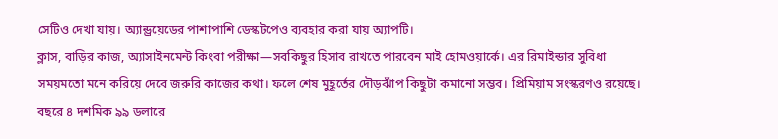সেটিও দেখা যায়। অ্যান্ড্রয়েডের পাশাপাশি ডেস্কটপেও ব্যবহার করা যায় অ্যাপটি।
ক্লাস, বাড়ির কাজ, অ্যাসাইনমেন্ট কিংবা পরীক্ষা—সবকিছুর হিসাব রাখতে পারবেন মাই হোমওয়ার্কে। এর রিমাইন্ডার সুবিধা সময়মতো মনে করিয়ে দেবে জরুরি কাজের কথা। ফলে শেষ মুহূর্তের দৌড়ঝাঁপ কিছুটা কমানো সম্ভব। প্রিমিয়াম সংস্করণও রয়েছে। বছরে ৪ দশমিক ৯৯ ডলারে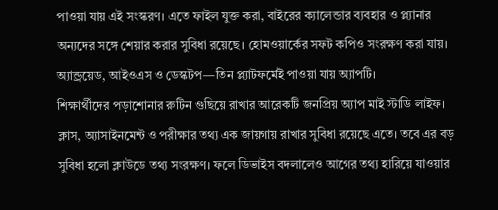পাওয়া যায় এই সংস্করণ। এতে ফাইল যুক্ত করা, বাইরের ক্যালেন্ডার ব্যবহার ও প্ল্যানার অন্যদের সঙ্গে শেয়ার করার সুবিধা রয়েছে। হোমওয়ার্কের সফট কপিও সংরক্ষণ করা যায়। অ্যান্ড্রয়েড, আইওএস ও ডেস্কটপ—তিন প্ল্যাটফর্মেই পাওয়া যায় অ্যাপটি।
শিক্ষার্থীদের পড়াশোনার রুটিন গুছিয়ে রাখার আরেকটি জনপ্রিয় অ্যাপ মাই স্টাডি লাইফ। ক্লাস, অ্যাসাইনমেন্ট ও পরীক্ষার তথ্য এক জায়গায় রাখার সুবিধা রয়েছে এতে। তবে এর বড় সুবিধা হলো ক্লাউডে তথ্য সংরক্ষণ। ফলে ডিভাইস বদলালেও আগের তথ্য হারিয়ে যাওয়ার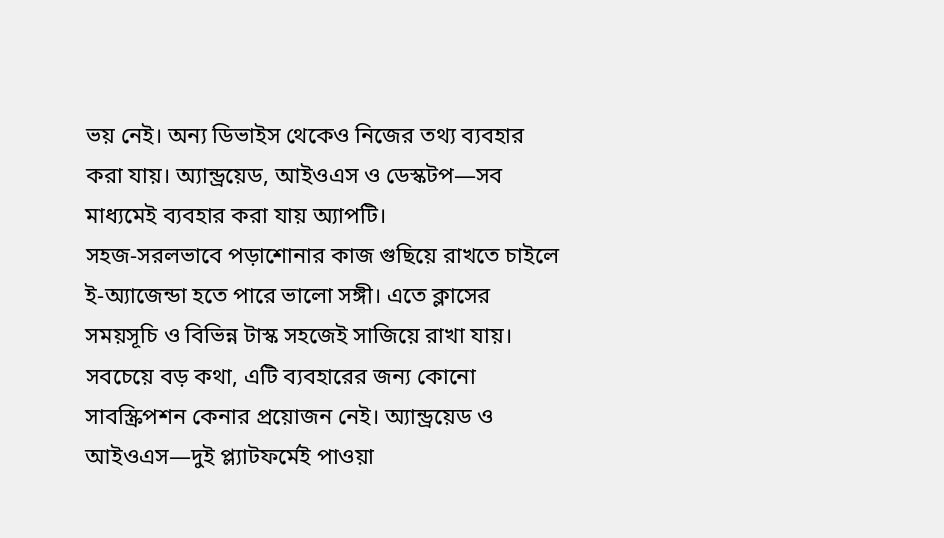ভয় নেই। অন্য ডিভাইস থেকেও নিজের তথ্য ব্যবহার করা যায়। অ্যান্ড্রয়েড, আইওএস ও ডেস্কটপ—সব মাধ্যমেই ব্যবহার করা যায় অ্যাপটি।
সহজ-সরলভাবে পড়াশোনার কাজ গুছিয়ে রাখতে চাইলে ই-অ্যাজেন্ডা হতে পারে ভালো সঙ্গী। এতে ক্লাসের সময়সূচি ও বিভিন্ন টাস্ক সহজেই সাজিয়ে রাখা যায়। সবচেয়ে বড় কথা, এটি ব্যবহারের জন্য কোনো সাবস্ক্রিপশন কেনার প্রয়োজন নেই। অ্যান্ড্রয়েড ও আইওএস—দুই প্ল্যাটফর্মেই পাওয়া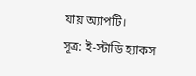যায় অ্যাপটি।
সূত্র: ই-স্টাডি হ্যাকস